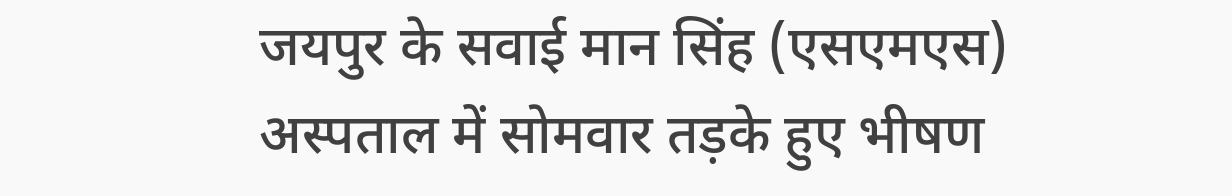जयपुर के सवाई मान सिंह (एसएमएस) अस्पताल में सोमवार तड़के हुए भीषण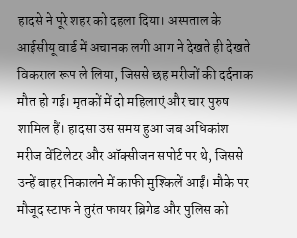हादसे ने पूरे शहर को दहला दिया। अस्पताल के आईसीयू वार्ड में अचानक लगी आग ने देखते ही देखते विकराल रूप ले लिया, जिससे छह मरीजों की दर्दनाक मौत हो गई। मृतकों में दो महिलाएं और चार पुरुष शामिल हैं। हादसा उस समय हुआ जब अधिकांश मरीज वेंटिलेटर और ऑक्सीजन सपोर्ट पर थे, जिससे उन्हें बाहर निकालने में काफी मुश्किलें आईं। मौके पर मौजूद स्टाफ ने तुरंत फायर ब्रिगेड और पुलिस को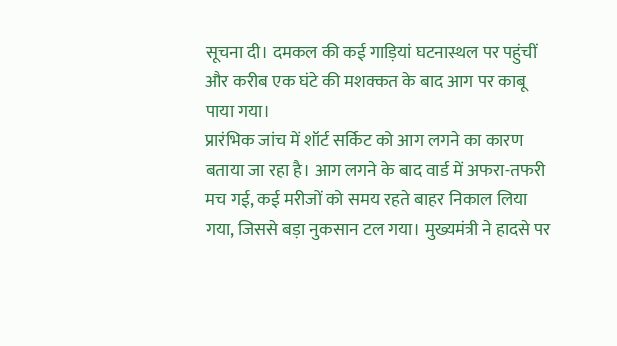सूचना दी। दमकल की कई गाड़ियां घटनास्थल पर पहुंचीं और करीब एक घंटे की मशक्कत के बाद आग पर काबू पाया गया।
प्रारंभिक जांच में शॉर्ट सर्किट को आग लगने का कारण बताया जा रहा है। आग लगने के बाद वार्ड में अफरा-तफरी मच गई, कई मरीजों को समय रहते बाहर निकाल लिया गया, जिससे बड़ा नुकसान टल गया। मुख्यमंत्री ने हादसे पर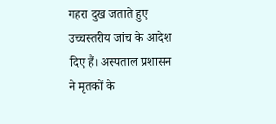गहरा दुख जताते हुए उच्चस्तरीय जांच के आदेश दिए हैं। अस्पताल प्रशासन ने मृतकों के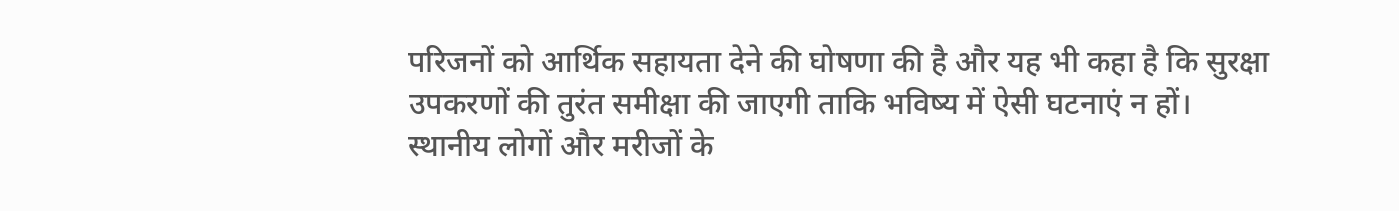परिजनों को आर्थिक सहायता देने की घोषणा की है और यह भी कहा है कि सुरक्षा उपकरणों की तुरंत समीक्षा की जाएगी ताकि भविष्य में ऐसी घटनाएं न हों।
स्थानीय लोगों और मरीजों के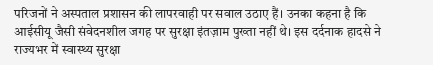परिजनों ने अस्पताल प्रशासन की लापरवाही पर सवाल उठाए हैं। उनका कहना है कि आईसीयू जैसी संवेदनशील जगह पर सुरक्षा इंतज़ाम पुख्ता नहीं थे। इस दर्दनाक हादसे ने राज्यभर में स्वास्थ्य सुरक्षा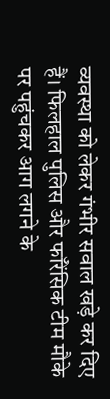व्यवस्था को लेकर गंभीर सवाल खड़े कर दिए हैं। फिलहाल पुलिस और फॉरेंसिक टीम मौके पर पहुंचकर आग लगने के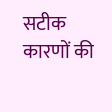सटीक कारणों की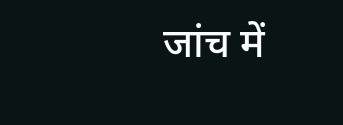जांच में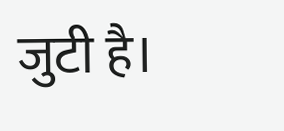जुटी है।